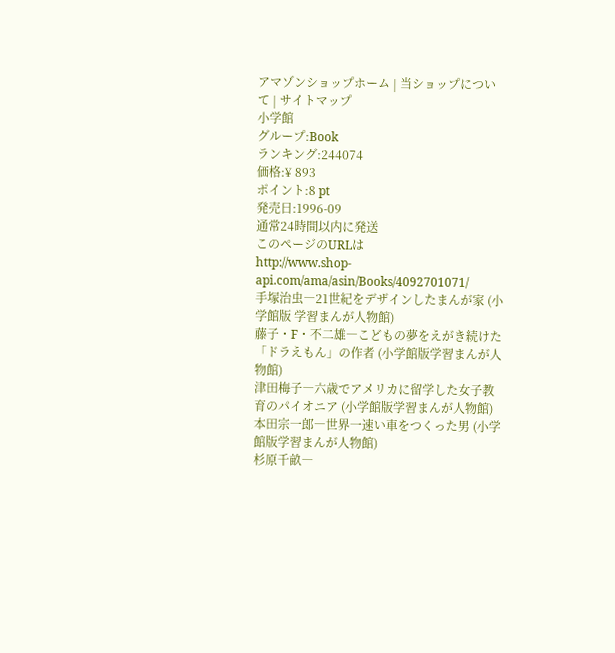アマゾンショップホーム | 当ショップについて | サイトマップ
小学館
グループ:Book
ランキング:244074
価格:¥ 893
ポイント:8 pt
発売日:1996-09
通常24時間以内に発送
このページのURLは
http://www.shop-api.com/ama/asin/Books/4092701071/
手塚治虫―21世紀をデザインしたまんが家 (小学館版 学習まんが人物館)
藤子・F・不二雄―こどもの夢をえがき続けた「ドラえもん」の作者 (小学館版学習まんが人物館)
津田梅子―六歳でアメリカに留学した女子教育のパイオニア (小学館版学習まんが人物館)
本田宗一郎―世界一速い車をつくった男 (小学館版学習まんが人物館)
杉原千畝―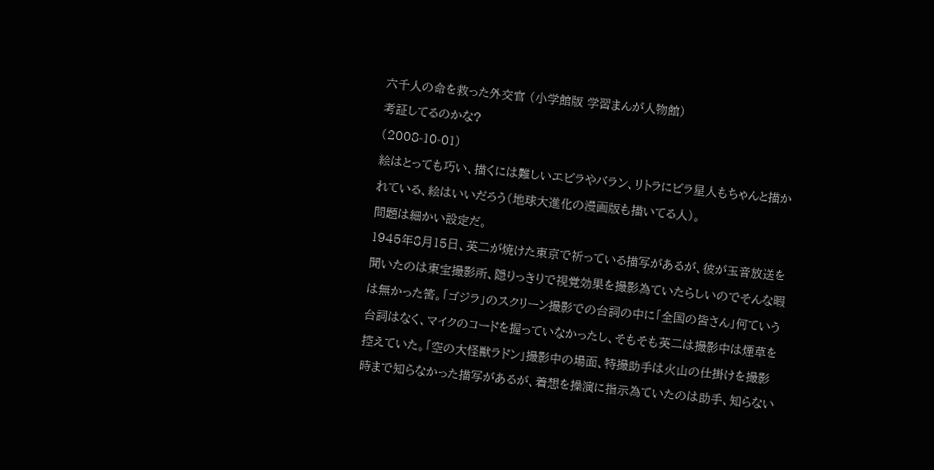六千人の命を救った外交官 (小学館版 学習まんが人物館)
考証してるのかな?
(2008-10-01)
絵はとっても巧い、描くには難しいエビラやバラン、リトラにビラ星人もちゃんと描かれている、絵はいいだろう(地球大進化の漫画版も描いてる人)。
問題は細かい設定だ。
1945年8月15日、英二が焼けた東京で祈っている描写があるが、彼が玉音放送を聞いたのは東宝撮影所、隠りっきりで視覚効果を撮影為ていたらしいのでそんな暇は無かった筈。「ゴジラ」のスクリーン撮影での台詞の中に「全国の皆さん」何ていう台詞はなく、マイクのコードを握っていなかったし、そもそも英二は撮影中は煙草を控えていた。「空の大怪獣ラドン」撮影中の場面、特撮助手は火山の仕掛けを撮影時まで知らなかった描写があるが、着想を操演に指示為ていたのは助手、知らない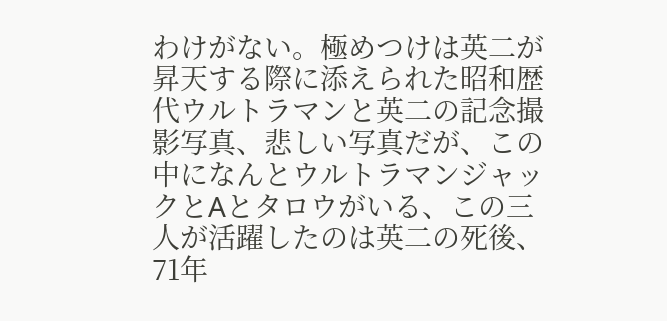わけがない。極めつけは英二が昇天する際に添えられた昭和歴代ウルトラマンと英二の記念撮影写真、悲しい写真だが、この中になんとウルトラマンジャックとAとタロウがいる、この三人が活躍したのは英二の死後、71年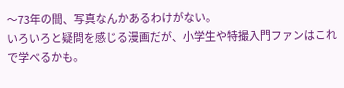〜73年の間、写真なんかあるわけがない。
いろいろと疑問を感じる漫画だが、小学生や特撮入門ファンはこれで学べるかも。